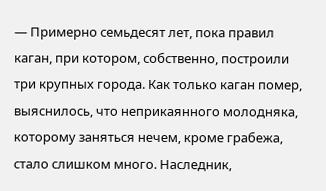— Примерно семьдесят лет, пока правил каган, при котором, собственно, построили три крупных города. Как только каган помер, выяснилось, что неприкаянного молодняка, которому заняться нечем, кроме грабежа, стало слишком много. Наследник,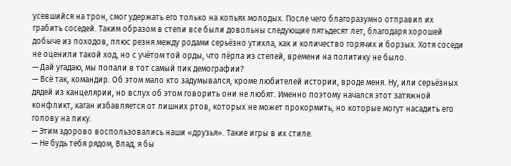усевшийся на трон, смог удержать его только на копьях молодых. После чего благоразумно отправил их грабить соседей. Таким образом в степи все были довольны следующие пятьдесят лет, благодаря хорошей добыче из походов, плюс резня между родами серьёзно утихла, как и количество горячих и борзых. Хотя соседи не оценили такой ход, но с учётом той орды, что пёрла из степей, времени на политику не было.
— Дай угадаю, мы попали в тот самый пик демографии?
— Всё так, командир. Об этом мало кто задумывался, кроме любителей истории, вроде меня. Ну, или серьёзных дядей из канцелярии, но вслух об этом говорить они не любят. Именно поэтому начался этот затяжной конфликт, каган избавляется от лишних ртов, которых не может прокормить, но которые могут насадить его голову на пику.
— Этим здорово воспользовались наши «друзья». Такие игры в их стиле.
— Не будь тебя рядом, Влад, я бы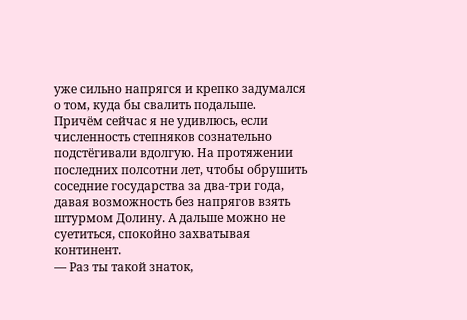уже сильно напрягся и крепко задумался о том, куда бы свалить подальше. Причём сейчас я не удивлюсь, если численность степняков сознательно подстёгивали вдолгую. На протяжении последних полсотни лет, чтобы обрушить соседние государства за два-три года, давая возможность без напрягов взять штурмом Долину. А дальше можно не суетиться, спокойно захватывая континент.
— Раз ты такой знаток,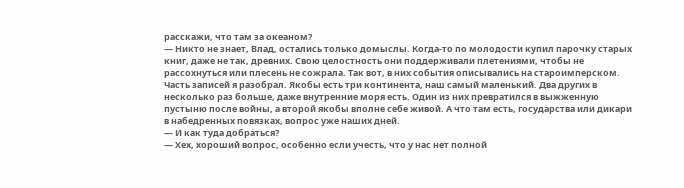расскажи, что там за океаном?
— Никто не знает, Влад, остались только домыслы. Когда-то по молодости купил парочку старых книг, даже не так, древних. Свою целостность они поддерживали плетениями, чтобы не рассохнуться или плесень не сожрала. Так вот, в них события описывались на староимперском. Часть записей я разобрал. Якобы есть три континента, наш самый маленький. Два других в несколько раз больше, даже внутренние моря есть. Один из них превратился в выжженную пустыню после войны, а второй якобы вполне себе живой. А что там есть, государства или дикари в набедренных повязках, вопрос уже наших дней.
— И как туда добраться?
— Хех, хороший вопрос, особенно если учесть, что у нас нет полной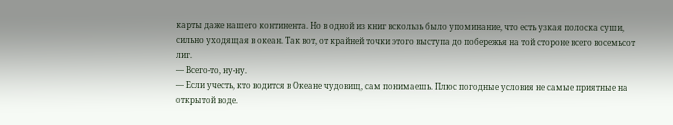карты даже нашего континента. Но в одной из книг вскользь было упоминание, что есть узкая полоска суши, сильно уходящая в океан. Так вот, от крайней точки этого выступа до побережья на той стороне всего восемьсот лиг.
— Всего-то, ну-ну.
— Если учесть, кто водится в Океане чудовищ, сам понимаешь. Плюс погодные условия не самые приятные на открытой воде.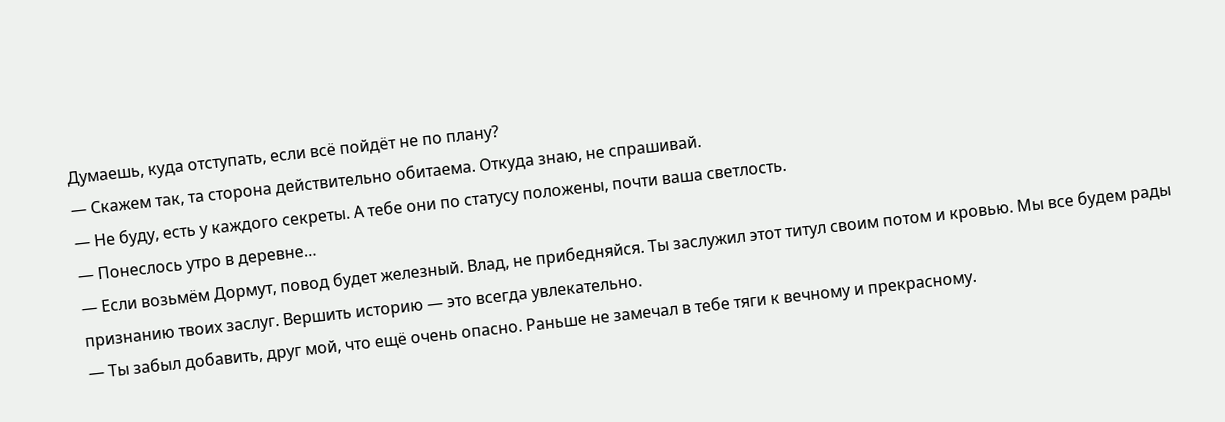Думаешь, куда отступать, если всё пойдёт не по плану?
— Скажем так, та сторона действительно обитаема. Откуда знаю, не спрашивай.
— Не буду, есть у каждого секреты. А тебе они по статусу положены, почти ваша светлость.
— Понеслось утро в деревне…
— Если возьмём Дормут, повод будет железный. Влад, не прибедняйся. Ты заслужил этот титул своим потом и кровью. Мы все будем рады признанию твоих заслуг. Вершить историю — это всегда увлекательно.
— Ты забыл добавить, друг мой, что ещё очень опасно. Раньше не замечал в тебе тяги к вечному и прекрасному.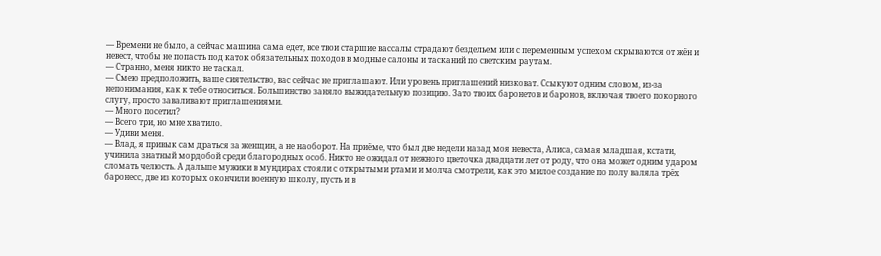— Времени не было, а сейчас машина сама едет, все твои старшие вассалы страдают бездельем или с переменным успехом скрываются от жён и невест, чтобы не попасть под каток обязательных походов в модные салоны и тасканий по светским раутам.
— Странно, меня никто не таскал.
— Смею предположить, ваше сиятельство, вас сейчас не приглашают. Или уровень приглашений низковат. Ссыкуют одним словом, из-за непонимания, как к тебе относиться. Большинство заняло выжидательную позицию. Зато твоих баронетов и баронов, включая твоего покорного слугу, просто заваливают приглашениями.
— Много посетил?
— Всего три, но мне хватило.
— Удиви меня.
— Влад, я привык сам драться за женщин, а не наоборот. На приёме, что был две недели назад моя невеста, Алиса, самая младшая, кстати, учинила знатный мордобой среди благородных особ. Никто не ожидал от нежного цветочка двадцати лет от роду, что она может одним ударом сломать челюсть. А дальше мужики в мундирах стояли с открытыми ртами и молча смотрели, как это милое создание по полу валяла трёх баронесс, две из которых окончили военную школу, пусть и в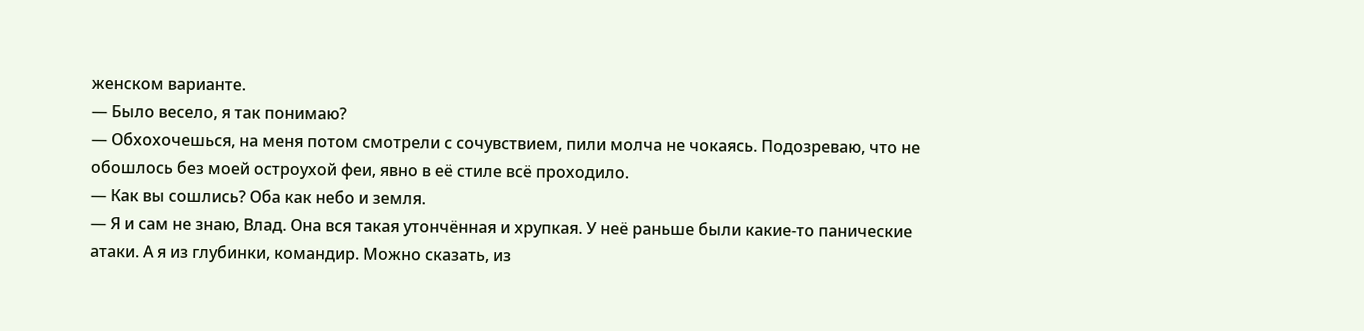женском варианте.
— Было весело, я так понимаю?
— Обхохочешься, на меня потом смотрели с сочувствием, пили молча не чокаясь. Подозреваю, что не обошлось без моей остроухой феи, явно в её стиле всё проходило.
— Как вы сошлись? Оба как небо и земля.
— Я и сам не знаю, Влад. Она вся такая утончённая и хрупкая. У неё раньше были какие-то панические атаки. А я из глубинки, командир. Можно сказать, из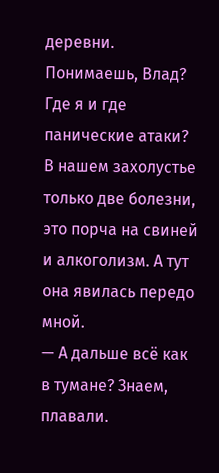деревни. Понимаешь, Влад? Где я и где панические атаки? В нашем захолустье только две болезни, это порча на свиней и алкоголизм. А тут она явилась передо мной.
— А дальше всё как в тумане? Знаем, плавали.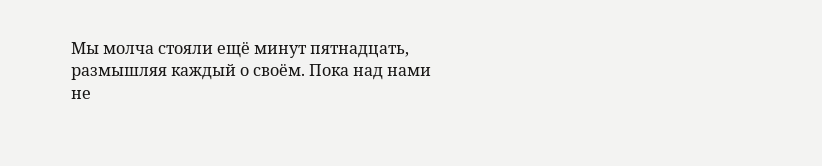Мы молча стояли ещё минут пятнадцать, размышляя каждый о своём. Пока над нами не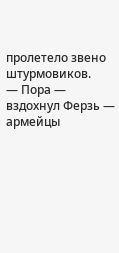пролетело звено штурмовиков.
— Пора — вздохнул Ферзь — армейцы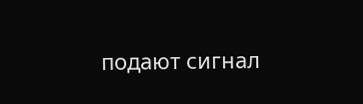подают сигнал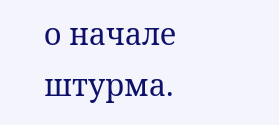о начале штурма.